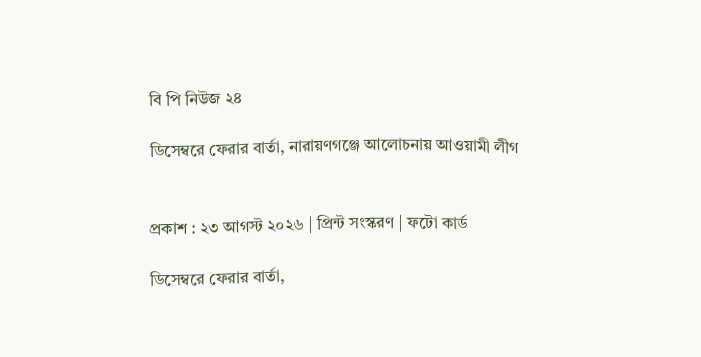বি পি নিউজ ২৪

ডিসেম্বরে ফেরার বার্তা, নারায়ণগঞ্জে আলোচনায় আওয়ামী লীগ


প্রকাশ : ২৩ আগস্ট ২০২৬ | প্রিন্ট সংস্করণ | ফটো কার্ড

ডিসেম্বরে ফেরার বার্তা,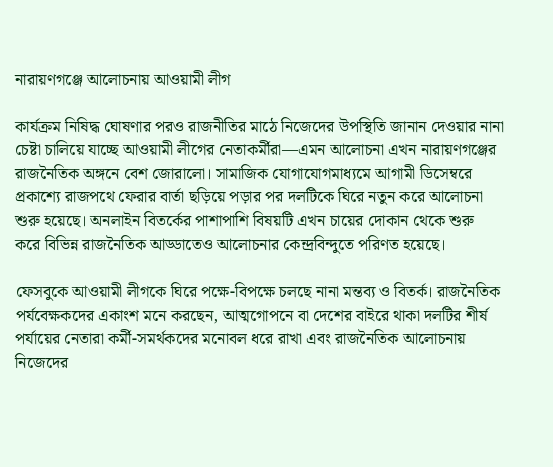নারায়ণগঞ্জে আলোচনায় আওয়ামী লীগ

কার্যক্রম নিষিদ্ধ ঘোষণার পরও রাজনীতির মাঠে নিজেদের উপস্থিতি জানান দেওয়ার নানা চেষ্টা চালিয়ে যাচ্ছে আওয়ামী লীগের নেতাকর্মীরা—এমন আলোচনা এখন নারায়ণগঞ্জের রাজনৈতিক অঙ্গনে বেশ জোরালো। সামাজিক যোগাযোগমাধ্যমে আগামী ডিসেম্বরে প্রকাশ্যে রাজপথে ফেরার বার্তা ছড়িয়ে পড়ার পর দলটিকে ঘিরে নতুন করে আলোচনা শুরু হয়েছে। অনলাইন বিতর্কের পাশাপাশি বিষয়টি এখন চায়ের দোকান থেকে শুরু করে বিভিন্ন রাজনৈতিক আড্ডাতেও আলোচনার কেন্দ্রবিন্দুতে পরিণত হয়েছে।

ফেসবুকে আওয়ামী লীগকে ঘিরে পক্ষে-বিপক্ষে চলছে নানা মন্তব্য ও বিতর্ক। রাজনৈতিক পর্যবেক্ষকদের একাংশ মনে করছেন, আত্মগোপনে বা দেশের বাইরে থাকা দলটির শীর্ষ পর্যায়ের নেতারা কর্মী-সমর্থকদের মনোবল ধরে রাখা এবং রাজনৈতিক আলোচনায় নিজেদের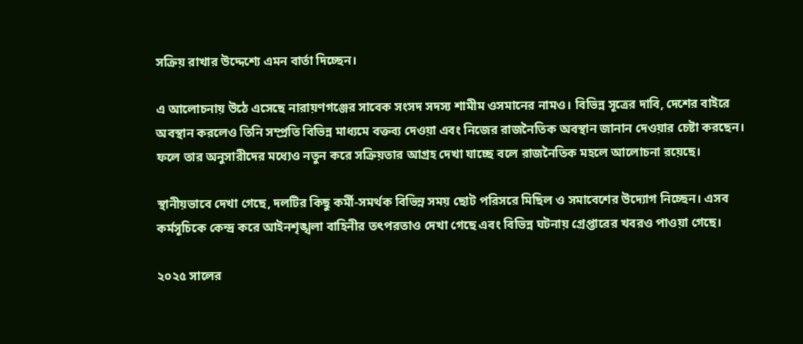সক্রিয় রাখার উদ্দেশ্যে এমন বার্তা দিচ্ছেন।

এ আলোচনায় উঠে এসেছে নারায়ণগঞ্জের সাবেক সংসদ সদস্য শামীম ওসমানের নামও। বিভিন্ন সূত্রের দাবি, দেশের বাইরে অবস্থান করলেও তিনি সম্প্রতি বিভিন্ন মাধ্যমে বক্তব্য দেওয়া এবং নিজের রাজনৈতিক অবস্থান জানান দেওয়ার চেষ্টা করছেন। ফলে তার অনুসারীদের মধ্যেও নতুন করে সক্রিয়তার আগ্রহ দেখা যাচ্ছে বলে রাজনৈতিক মহলে আলোচনা রয়েছে।

স্থানীয়ভাবে দেখা গেছে, দলটির কিছু কর্মী-সমর্থক বিভিন্ন সময় ছোট পরিসরে মিছিল ও সমাবেশের উদ্যোগ নিচ্ছেন। এসব কর্মসূচিকে কেন্দ্র করে আইনশৃঙ্খলা বাহিনীর তৎপরতাও দেখা গেছে এবং বিভিন্ন ঘটনায় গ্রেপ্তারের খবরও পাওয়া গেছে।

২০২৫ সালের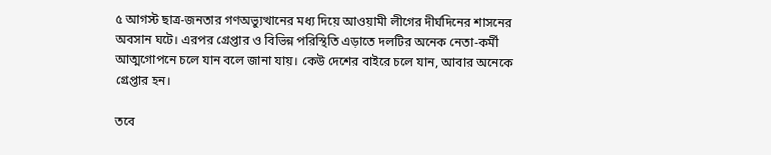৫ আগস্ট ছাত্র-জনতার গণঅভ্যুত্থানের মধ্য দিয়ে আওয়ামী লীগের দীর্ঘদিনের শাসনের অবসান ঘটে। এরপর গ্রেপ্তার ও বিভিন্ন পরিস্থিতি এড়াতে দলটির অনেক নেতা-কর্মী আত্মগোপনে চলে যান বলে জানা যায়। কেউ দেশের বাইরে চলে যান, আবার অনেকে গ্রেপ্তার হন।

তবে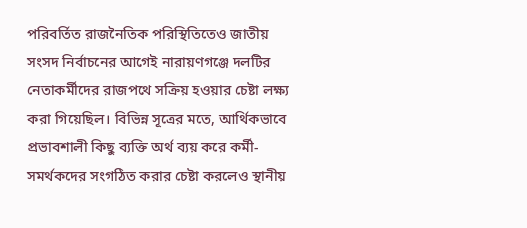পরিবর্তিত রাজনৈতিক পরিস্থিতিতেও জাতীয় সংসদ নির্বাচনের আগেই নারায়ণগঞ্জে দলটির নেতাকর্মীদের রাজপথে সক্রিয় হওয়ার চেষ্টা লক্ষ্য করা গিয়েছিল। বিভিন্ন সূত্রের মতে, আর্থিকভাবে প্রভাবশালী কিছু ব্যক্তি অর্থ ব্যয় করে কর্মী-সমর্থকদের সংগঠিত করার চেষ্টা করলেও স্থানীয়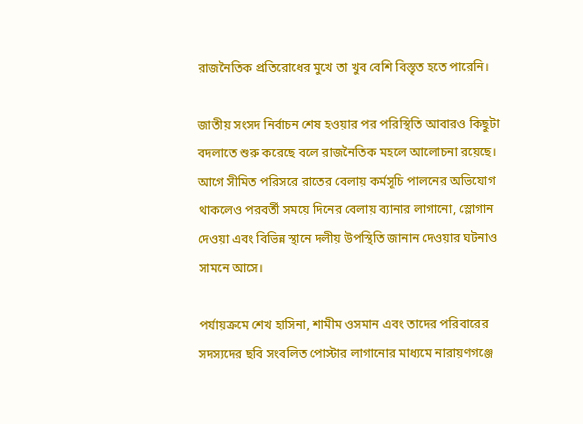রাজনৈতিক প্রতিরোধের মুখে তা খুব বেশি বিস্তৃত হতে পারেনি।

জাতীয় সংসদ নির্বাচন শেষ হওয়ার পর পরিস্থিতি আবারও কিছুটা বদলাতে শুরু করেছে বলে রাজনৈতিক মহলে আলোচনা রয়েছে। আগে সীমিত পরিসরে রাতের বেলায় কর্মসূচি পালনের অভিযোগ থাকলেও পরবর্তী সময়ে দিনের বেলায় ব্যানার লাগানো, স্লোগান দেওয়া এবং বিভিন্ন স্থানে দলীয় উপস্থিতি জানান দেওয়ার ঘটনাও সামনে আসে।

পর্যায়ক্রমে শেখ হাসিনা, শামীম ওসমান এবং তাদের পরিবারের সদস্যদের ছবি সংবলিত পোস্টার লাগানোর মাধ্যমে নারায়ণগঞ্জে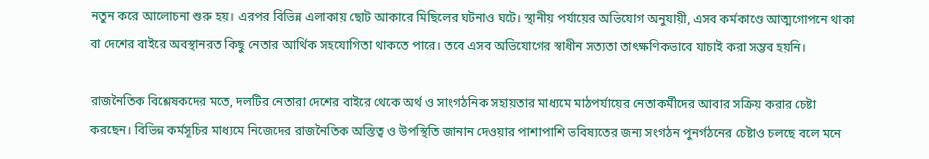নতুন করে আলোচনা শুরু হয়। এরপর বিভিন্ন এলাকায় ছোট আকারে মিছিলের ঘটনাও ঘটে। স্থানীয় পর্যায়ের অভিযোগ অনুযায়ী, এসব কর্মকাণ্ডে আত্মগোপনে থাকা বা দেশের বাইরে অবস্থানরত কিছু নেতার আর্থিক সহযোগিতা থাকতে পারে। তবে এসব অভিযোগের স্বাধীন সত্যতা তাৎক্ষণিকভাবে যাচাই করা সম্ভব হয়নি।

রাজনৈতিক বিশ্লেষকদের মতে, দলটির নেতারা দেশের বাইরে থেকে অর্থ ও সাংগঠনিক সহায়তার মাধ্যমে মাঠপর্যায়ের নেতাকর্মীদের আবার সক্রিয় করার চেষ্টা করছেন। বিভিন্ন কর্মসূচির মাধ্যমে নিজেদের রাজনৈতিক অস্তিত্ব ও উপস্থিতি জানান দেওয়ার পাশাপাশি ভবিষ্যতের জন্য সংগঠন পুনর্গঠনের চেষ্টাও চলছে বলে মনে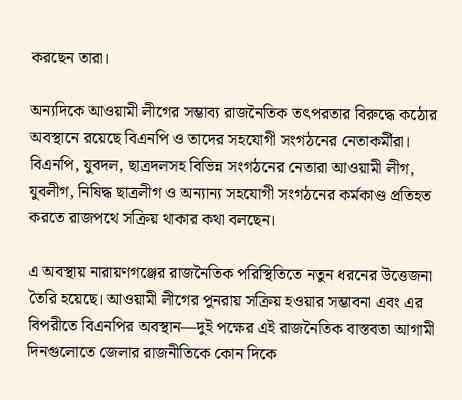করছেন তারা।

অন্যদিকে আওয়ামী লীগের সম্ভাব্য রাজনৈতিক তৎপরতার বিরুদ্ধে কঠোর অবস্থানে রয়েছে বিএনপি ও তাদের সহযোগী সংগঠনের নেতাকর্মীরা। বিএনপি, যুবদল, ছাত্রদলসহ বিভিন্ন সংগঠনের নেতারা আওয়ামী লীগ, যুবলীগ, নিষিদ্ধ ছাত্রলীগ ও অন্যান্য সহযোগী সংগঠনের কর্মকাণ্ড প্রতিহত করতে রাজপথে সক্রিয় থাকার কথা বলছেন।

এ অবস্থায় নারায়ণগঞ্জের রাজনৈতিক পরিস্থিতিতে নতুন ধরনের উত্তেজনা তৈরি হয়েছে। আওয়ামী লীগের পুনরায় সক্রিয় হওয়ার সম্ভাবনা এবং এর বিপরীতে বিএনপির অবস্থান—দুই পক্ষের এই রাজনৈতিক বাস্তবতা আগামী দিনগুলোতে জেলার রাজনীতিকে কোন দিকে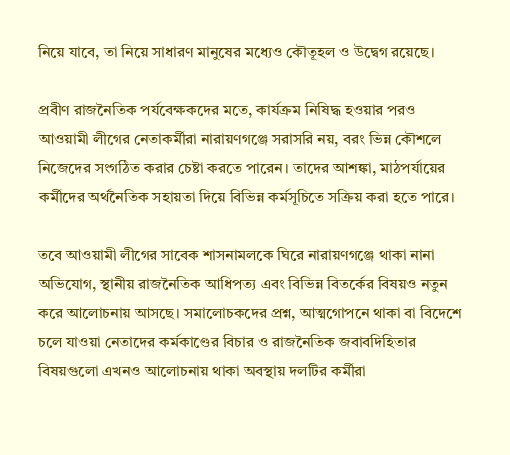নিয়ে যাবে, তা নিয়ে সাধারণ মানুষের মধ্যেও কৌতূহল ও উদ্বেগ রয়েছে।

প্রবীণ রাজনৈতিক পর্যবেক্ষকদের মতে, কার্যক্রম নিষিদ্ধ হওয়ার পরও আওয়ামী লীগের নেতাকর্মীরা নারায়ণগঞ্জে সরাসরি নয়, বরং ভিন্ন কৌশলে নিজেদের সংগঠিত করার চেষ্টা করতে পারেন। তাদের আশঙ্কা, মাঠপর্যায়ের কর্মীদের অর্থনৈতিক সহায়তা দিয়ে বিভিন্ন কর্মসূচিতে সক্রিয় করা হতে পারে।

তবে আওয়ামী লীগের সাবেক শাসনামলকে ঘিরে নারায়ণগঞ্জে থাকা নানা অভিযোগ, স্থানীয় রাজনৈতিক আধিপত্য এবং বিভিন্ন বিতর্কের বিষয়ও নতুন করে আলোচনায় আসছে। সমালোচকদের প্রশ্ন, আত্মগোপনে থাকা বা বিদেশে চলে যাওয়া নেতাদের কর্মকাণ্ডের বিচার ও রাজনৈতিক জবাবদিহিতার বিষয়গুলো এখনও আলোচনায় থাকা অবস্থায় দলটির কর্মীরা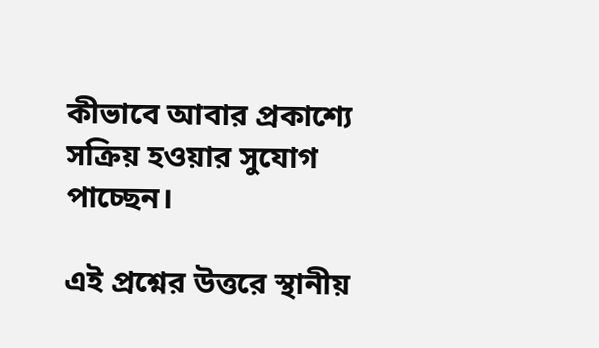কীভাবে আবার প্রকাশ্যে সক্রিয় হওয়ার সুযোগ পাচ্ছেন।

এই প্রশ্নের উত্তরে স্থানীয়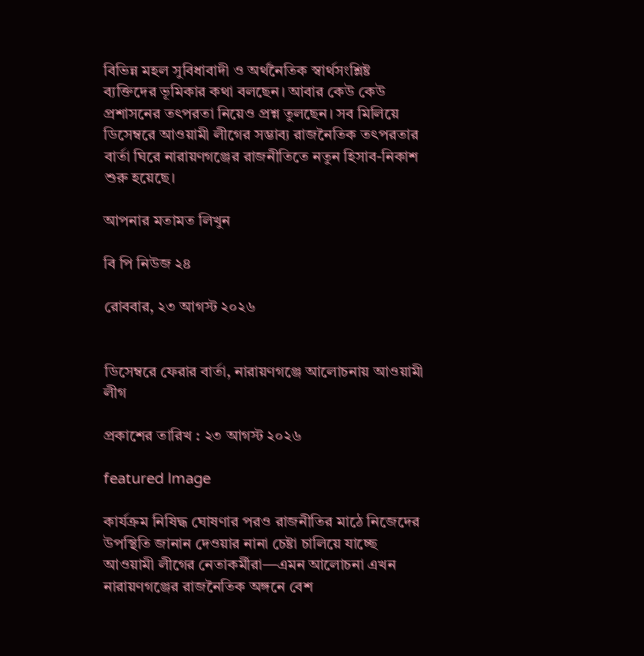বিভিন্ন মহল সুবিধাবাদী ও অর্থনৈতিক স্বার্থসংশ্লিষ্ট ব্যক্তিদের ভূমিকার কথা বলছেন। আবার কেউ কেউ প্রশাসনের তৎপরতা নিয়েও প্রশ্ন তুলছেন। সব মিলিয়ে ডিসেম্বরে আওয়ামী লীগের সম্ভাব্য রাজনৈতিক তৎপরতার বার্তা ঘিরে নারায়ণগঞ্জের রাজনীতিতে নতুন হিসাব-নিকাশ শুরু হয়েছে।

আপনার মতামত লিখুন

বি পি নিউজ ২৪

রোববার, ২৩ আগস্ট ২০২৬


ডিসেম্বরে ফেরার বার্তা, নারায়ণগঞ্জে আলোচনায় আওয়ামী লীগ

প্রকাশের তারিখ : ২৩ আগস্ট ২০২৬

featured Image

কার্যক্রম নিষিদ্ধ ঘোষণার পরও রাজনীতির মাঠে নিজেদের উপস্থিতি জানান দেওয়ার নানা চেষ্টা চালিয়ে যাচ্ছে আওয়ামী লীগের নেতাকর্মীরা—এমন আলোচনা এখন নারায়ণগঞ্জের রাজনৈতিক অঙ্গনে বেশ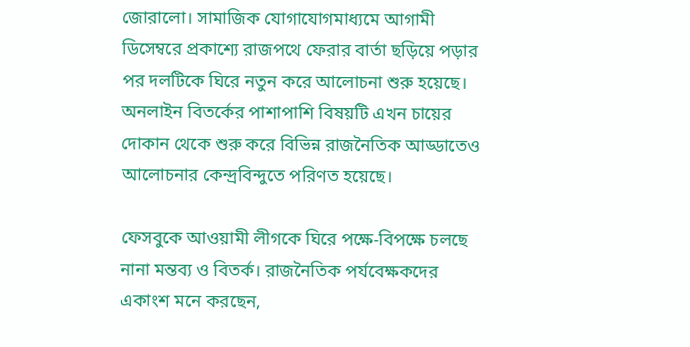জোরালো। সামাজিক যোগাযোগমাধ্যমে আগামী ডিসেম্বরে প্রকাশ্যে রাজপথে ফেরার বার্তা ছড়িয়ে পড়ার পর দলটিকে ঘিরে নতুন করে আলোচনা শুরু হয়েছে। অনলাইন বিতর্কের পাশাপাশি বিষয়টি এখন চায়ের দোকান থেকে শুরু করে বিভিন্ন রাজনৈতিক আড্ডাতেও আলোচনার কেন্দ্রবিন্দুতে পরিণত হয়েছে।

ফেসবুকে আওয়ামী লীগকে ঘিরে পক্ষে-বিপক্ষে চলছে নানা মন্তব্য ও বিতর্ক। রাজনৈতিক পর্যবেক্ষকদের একাংশ মনে করছেন,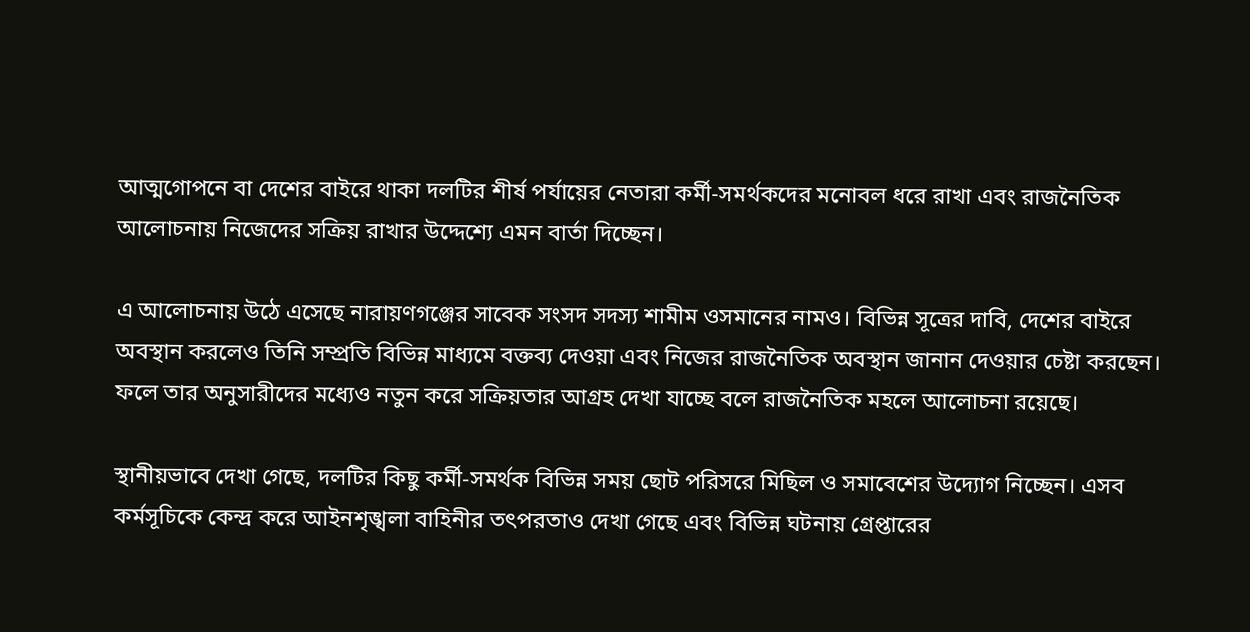আত্মগোপনে বা দেশের বাইরে থাকা দলটির শীর্ষ পর্যায়ের নেতারা কর্মী-সমর্থকদের মনোবল ধরে রাখা এবং রাজনৈতিক আলোচনায় নিজেদের সক্রিয় রাখার উদ্দেশ্যে এমন বার্তা দিচ্ছেন।

এ আলোচনায় উঠে এসেছে নারায়ণগঞ্জের সাবেক সংসদ সদস্য শামীম ওসমানের নামও। বিভিন্ন সূত্রের দাবি, দেশের বাইরে অবস্থান করলেও তিনি সম্প্রতি বিভিন্ন মাধ্যমে বক্তব্য দেওয়া এবং নিজের রাজনৈতিক অবস্থান জানান দেওয়ার চেষ্টা করছেন। ফলে তার অনুসারীদের মধ্যেও নতুন করে সক্রিয়তার আগ্রহ দেখা যাচ্ছে বলে রাজনৈতিক মহলে আলোচনা রয়েছে।

স্থানীয়ভাবে দেখা গেছে, দলটির কিছু কর্মী-সমর্থক বিভিন্ন সময় ছোট পরিসরে মিছিল ও সমাবেশের উদ্যোগ নিচ্ছেন। এসব কর্মসূচিকে কেন্দ্র করে আইনশৃঙ্খলা বাহিনীর তৎপরতাও দেখা গেছে এবং বিভিন্ন ঘটনায় গ্রেপ্তারের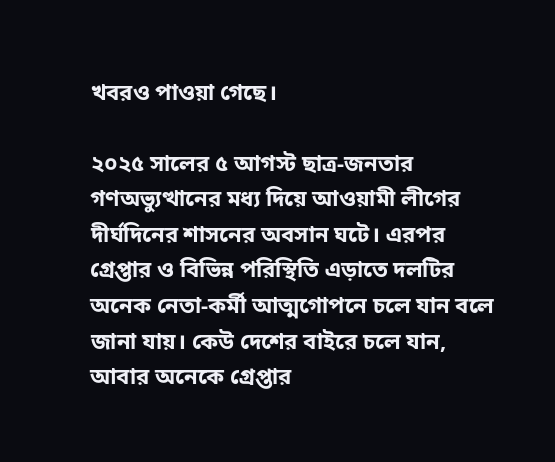খবরও পাওয়া গেছে।

২০২৫ সালের ৫ আগস্ট ছাত্র-জনতার গণঅভ্যুত্থানের মধ্য দিয়ে আওয়ামী লীগের দীর্ঘদিনের শাসনের অবসান ঘটে। এরপর গ্রেপ্তার ও বিভিন্ন পরিস্থিতি এড়াতে দলটির অনেক নেতা-কর্মী আত্মগোপনে চলে যান বলে জানা যায়। কেউ দেশের বাইরে চলে যান, আবার অনেকে গ্রেপ্তার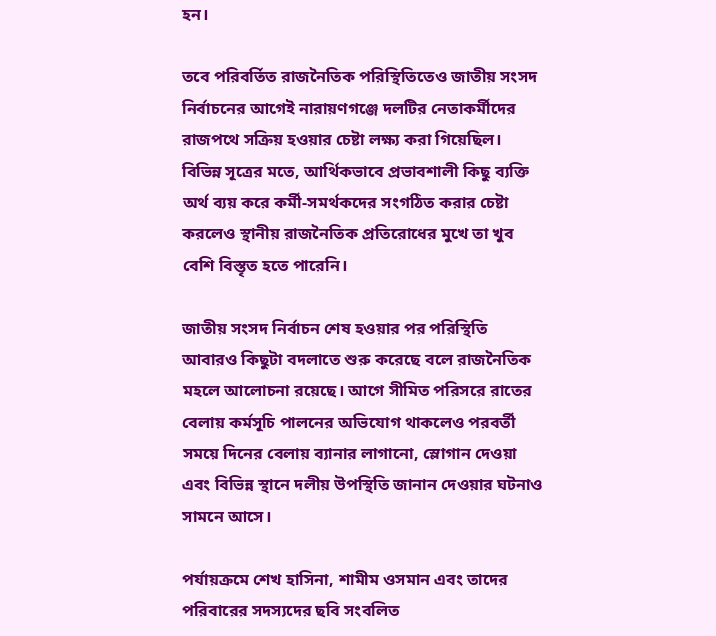হন।

তবে পরিবর্তিত রাজনৈতিক পরিস্থিতিতেও জাতীয় সংসদ নির্বাচনের আগেই নারায়ণগঞ্জে দলটির নেতাকর্মীদের রাজপথে সক্রিয় হওয়ার চেষ্টা লক্ষ্য করা গিয়েছিল। বিভিন্ন সূত্রের মতে, আর্থিকভাবে প্রভাবশালী কিছু ব্যক্তি অর্থ ব্যয় করে কর্মী-সমর্থকদের সংগঠিত করার চেষ্টা করলেও স্থানীয় রাজনৈতিক প্রতিরোধের মুখে তা খুব বেশি বিস্তৃত হতে পারেনি।

জাতীয় সংসদ নির্বাচন শেষ হওয়ার পর পরিস্থিতি আবারও কিছুটা বদলাতে শুরু করেছে বলে রাজনৈতিক মহলে আলোচনা রয়েছে। আগে সীমিত পরিসরে রাতের বেলায় কর্মসূচি পালনের অভিযোগ থাকলেও পরবর্তী সময়ে দিনের বেলায় ব্যানার লাগানো, স্লোগান দেওয়া এবং বিভিন্ন স্থানে দলীয় উপস্থিতি জানান দেওয়ার ঘটনাও সামনে আসে।

পর্যায়ক্রমে শেখ হাসিনা, শামীম ওসমান এবং তাদের পরিবারের সদস্যদের ছবি সংবলিত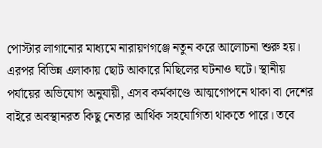পোস্টার লাগানোর মাধ্যমে নারায়ণগঞ্জে নতুন করে আলোচনা শুরু হয়। এরপর বিভিন্ন এলাকায় ছোট আকারে মিছিলের ঘটনাও ঘটে। স্থানীয় পর্যায়ের অভিযোগ অনুযায়ী, এসব কর্মকাণ্ডে আত্মগোপনে থাকা বা দেশের বাইরে অবস্থানরত কিছু নেতার আর্থিক সহযোগিতা থাকতে পারে। তবে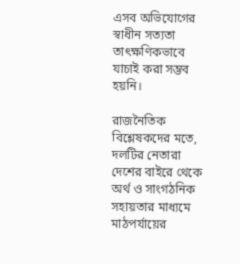এসব অভিযোগের স্বাধীন সত্যতা তাৎক্ষণিকভাবে যাচাই করা সম্ভব হয়নি।

রাজনৈতিক বিশ্লেষকদের মতে, দলটির নেতারা দেশের বাইরে থেকে অর্থ ও সাংগঠনিক সহায়তার মাধ্যমে মাঠপর্যায়ের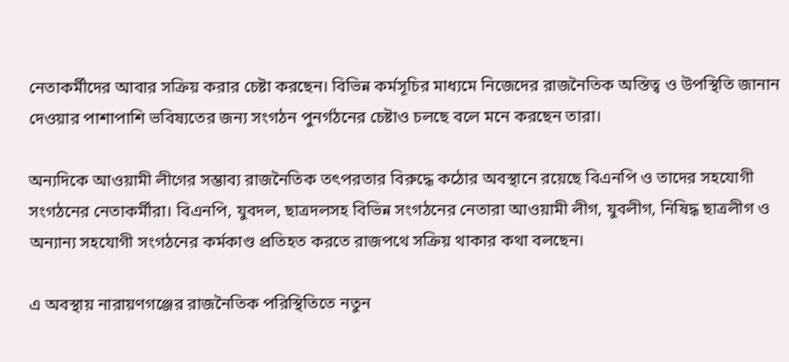নেতাকর্মীদের আবার সক্রিয় করার চেষ্টা করছেন। বিভিন্ন কর্মসূচির মাধ্যমে নিজেদের রাজনৈতিক অস্তিত্ব ও উপস্থিতি জানান দেওয়ার পাশাপাশি ভবিষ্যতের জন্য সংগঠন পুনর্গঠনের চেষ্টাও চলছে বলে মনে করছেন তারা।

অন্যদিকে আওয়ামী লীগের সম্ভাব্য রাজনৈতিক তৎপরতার বিরুদ্ধে কঠোর অবস্থানে রয়েছে বিএনপি ও তাদের সহযোগী সংগঠনের নেতাকর্মীরা। বিএনপি, যুবদল, ছাত্রদলসহ বিভিন্ন সংগঠনের নেতারা আওয়ামী লীগ, যুবলীগ, নিষিদ্ধ ছাত্রলীগ ও অন্যান্য সহযোগী সংগঠনের কর্মকাণ্ড প্রতিহত করতে রাজপথে সক্রিয় থাকার কথা বলছেন।

এ অবস্থায় নারায়ণগঞ্জের রাজনৈতিক পরিস্থিতিতে নতুন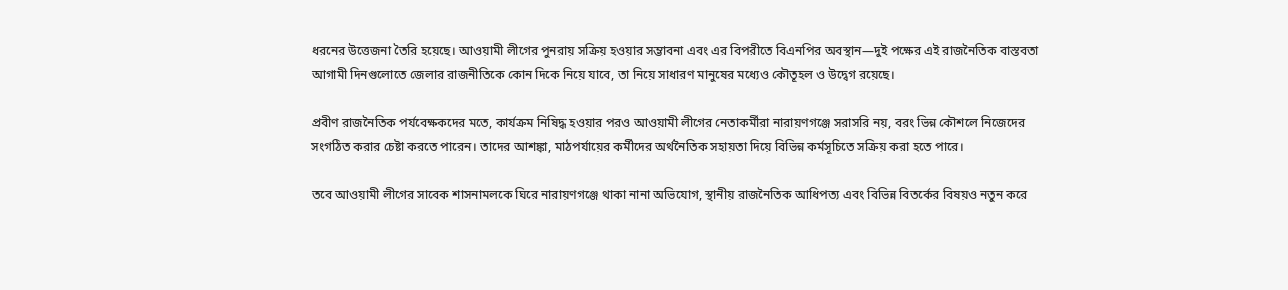ধরনের উত্তেজনা তৈরি হয়েছে। আওয়ামী লীগের পুনরায় সক্রিয় হওয়ার সম্ভাবনা এবং এর বিপরীতে বিএনপির অবস্থান—দুই পক্ষের এই রাজনৈতিক বাস্তবতা আগামী দিনগুলোতে জেলার রাজনীতিকে কোন দিকে নিয়ে যাবে, তা নিয়ে সাধারণ মানুষের মধ্যেও কৌতূহল ও উদ্বেগ রয়েছে।

প্রবীণ রাজনৈতিক পর্যবেক্ষকদের মতে, কার্যক্রম নিষিদ্ধ হওয়ার পরও আওয়ামী লীগের নেতাকর্মীরা নারায়ণগঞ্জে সরাসরি নয়, বরং ভিন্ন কৌশলে নিজেদের সংগঠিত করার চেষ্টা করতে পারেন। তাদের আশঙ্কা, মাঠপর্যায়ের কর্মীদের অর্থনৈতিক সহায়তা দিয়ে বিভিন্ন কর্মসূচিতে সক্রিয় করা হতে পারে।

তবে আওয়ামী লীগের সাবেক শাসনামলকে ঘিরে নারায়ণগঞ্জে থাকা নানা অভিযোগ, স্থানীয় রাজনৈতিক আধিপত্য এবং বিভিন্ন বিতর্কের বিষয়ও নতুন করে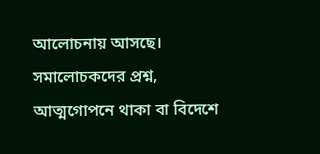আলোচনায় আসছে। সমালোচকদের প্রশ্ন, আত্মগোপনে থাকা বা বিদেশে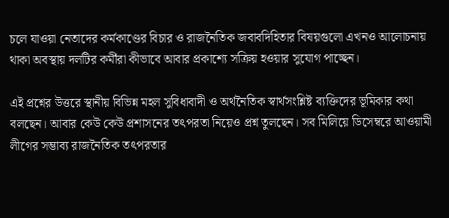চলে যাওয়া নেতাদের কর্মকাণ্ডের বিচার ও রাজনৈতিক জবাবদিহিতার বিষয়গুলো এখনও আলোচনায় থাকা অবস্থায় দলটির কর্মীরা কীভাবে আবার প্রকাশ্যে সক্রিয় হওয়ার সুযোগ পাচ্ছেন।

এই প্রশ্নের উত্তরে স্থানীয় বিভিন্ন মহল সুবিধাবাদী ও অর্থনৈতিক স্বার্থসংশ্লিষ্ট ব্যক্তিদের ভূমিকার কথা বলছেন। আবার কেউ কেউ প্রশাসনের তৎপরতা নিয়েও প্রশ্ন তুলছেন। সব মিলিয়ে ডিসেম্বরে আওয়ামী লীগের সম্ভাব্য রাজনৈতিক তৎপরতার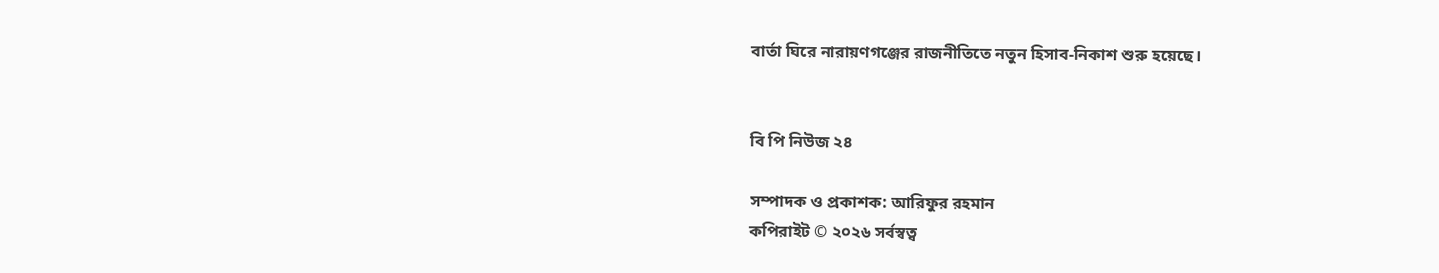বার্তা ঘিরে নারায়ণগঞ্জের রাজনীতিতে নতুন হিসাব-নিকাশ শুরু হয়েছে।


বি পি নিউজ ২৪

সম্পাদক ও প্রকাশক: আরিফুর রহমান
কপিরাইট © ২০২৬ সর্বস্বত্ব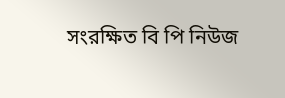সংরক্ষিত বি পি নিউজ